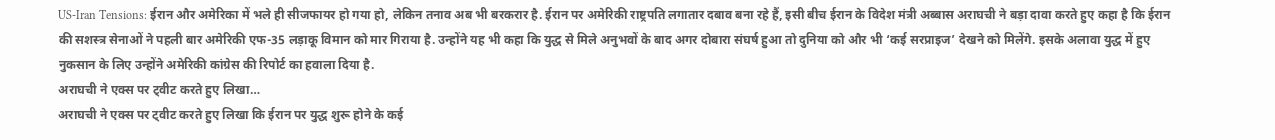US-Iran Tensions: ईरान और अमेरिका में भले ही सीजफायर हो गया हो, लेकिन तनाव अब भी बरकरार है. ईरान पर अमेरिकी राष्ट्रपति लगातार दबाव बना रहे हैं, इसी बीच ईरान के विदेश मंत्री अब्बास अराघची ने बड़ा दावा करते हुए कहा है कि ईरान की सशस्त्र सेनाओं ने पहली बार अमेरिकी एफ-35 लड़ाकू विमान को मार गिराया है. उन्होंने यह भी कहा कि युद्ध से मिले अनुभवों के बाद अगर दोबारा संघर्ष हुआ तो दुनिया को और भी ‘कई सरप्राइज’ देखने को मिलेंगे. इसके अलावा युद्ध में हुए नुकसान के लिए उन्होंने अमेरिकी कांग्रेस की रिपोर्ट का हवाला दिया है.
अराघची ने एक्स पर ट्वीट करते हुए लिखा…
अराघची ने एक्स पर ट्वीट करते हुए लिखा कि ईरान पर युद्ध शुरू होने के कई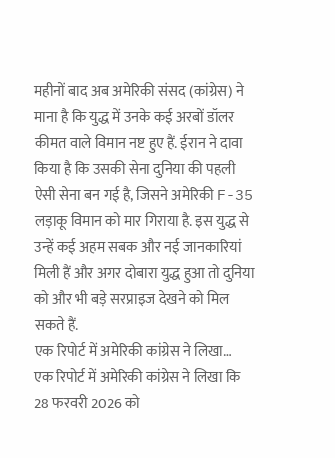महीनों बाद अब अमेरिकी संसद (कांग्रेस) ने माना है कि युद्ध में उनके कई अरबों डॉलर कीमत वाले विमान नष्ट हुए हैं. ईरान ने दावा किया है कि उसकी सेना दुनिया की पहली ऐसी सेना बन गई है, जिसने अमेरिकी F-35 लड़ाकू विमान को मार गिराया है. इस युद्ध से उन्हें कई अहम सबक और नई जानकारियां मिली हैं और अगर दोबारा युद्ध हुआ तो दुनिया को और भी बड़े सरप्राइज देखने को मिल सकते हैं.
एक रिपोर्ट में अमेरिकी कांग्रेस ने लिखा…
एक रिपोर्ट में अमेरिकी कांग्रेस ने लिखा कि 28 फरवरी 2026 को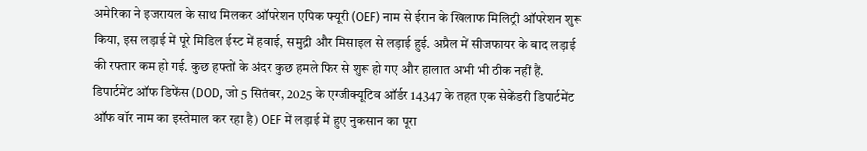अमेरिका ने इजरायल के साथ मिलकर ऑपरेशन एपिक फ्यूरी (OEF) नाम से ईरान के खिलाफ मिलिट्री ऑपरेशन शुरू किया, इस लड़ाई में पूरे मिडिल ईस्ट में हवाई, समुद्री और मिसाइल से लड़ाई हुई. अप्रैल में सीजफायर के बाद लड़ाई की रफ्तार कम हो गई. कुछ हफ्तों के अंदर कुछ हमले फिर से शुरू हो गए और हालात अभी भी ठीक नहीं हैं.
डिपार्टमेंट ऑफ डिफेंस (DOD, जो 5 सितंबर, 2025 के एग्जीक्यूटिव ऑर्डर 14347 के तहत एक सेकेंडरी डिपार्टमेंट ऑफ वॉर नाम का इस्तेमाल कर रहा है) OEF में लड़ाई में हुए नुकसान का पूरा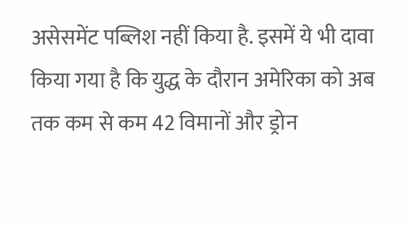असेसमेंट पब्लिश नहीं किया है. इसमें ये भी दावा किया गया है कि युद्ध के दौरान अमेरिका को अब तक कम से कम 42 विमानों और ड्रोन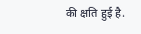की क्षति हुई है.